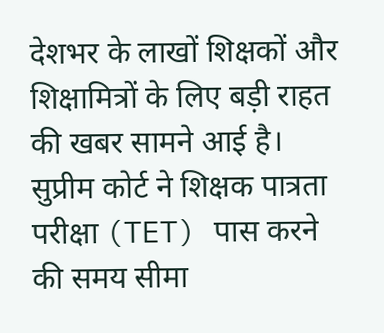देशभर के लाखों शिक्षकों और शिक्षामित्रों के लिए बड़ी राहत की खबर सामने आई है। सुप्रीम कोर्ट ने शिक्षक पात्रता परीक्षा (TET) पास करने की समय सीमा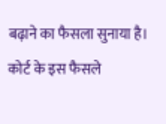बढ़ाने का फैसला सुनाया है। कोर्ट के इस फैसले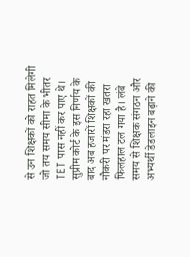से उन शिक्षकों को राहत मिलेगी जो तय समय सीमा के भीतर TET पास नहीं कर पाए थे।
सुप्रीम कोर्ट के इस निर्णय के बाद अब हजारों शिक्षकों की नौकरी पर मंडरा रहा खतरा फिलहाल टल गया है। लंबे समय से शिक्षक संगठन और अभ्यर्थी डेडलाइन बढ़ाने की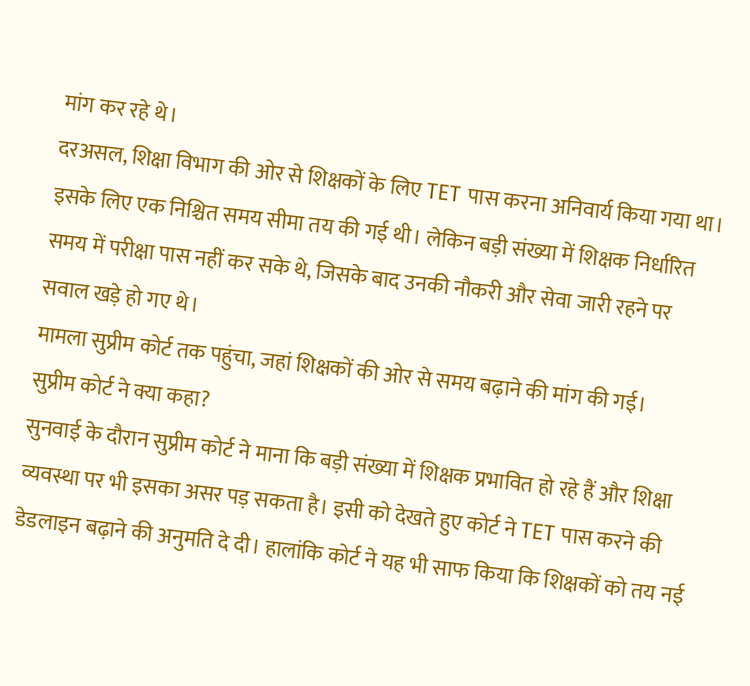मांग कर रहे थे।
दरअसल, शिक्षा विभाग की ओर से शिक्षकों के लिए TET पास करना अनिवार्य किया गया था। इसके लिए एक निश्चित समय सीमा तय की गई थी। लेकिन बड़ी संख्या में शिक्षक निर्धारित समय में परीक्षा पास नहीं कर सके थे, जिसके बाद उनकी नौकरी और सेवा जारी रहने पर सवाल खड़े हो गए थे।
मामला सुप्रीम कोर्ट तक पहुंचा, जहां शिक्षकों की ओर से समय बढ़ाने की मांग की गई।
सुप्रीम कोर्ट ने क्या कहा?
सुनवाई के दौरान सुप्रीम कोर्ट ने माना कि बड़ी संख्या में शिक्षक प्रभावित हो रहे हैं और शिक्षा व्यवस्था पर भी इसका असर पड़ सकता है। इसी को देखते हुए कोर्ट ने TET पास करने की डेडलाइन बढ़ाने की अनुमति दे दी। हालांकि कोर्ट ने यह भी साफ किया कि शिक्षकों को तय नई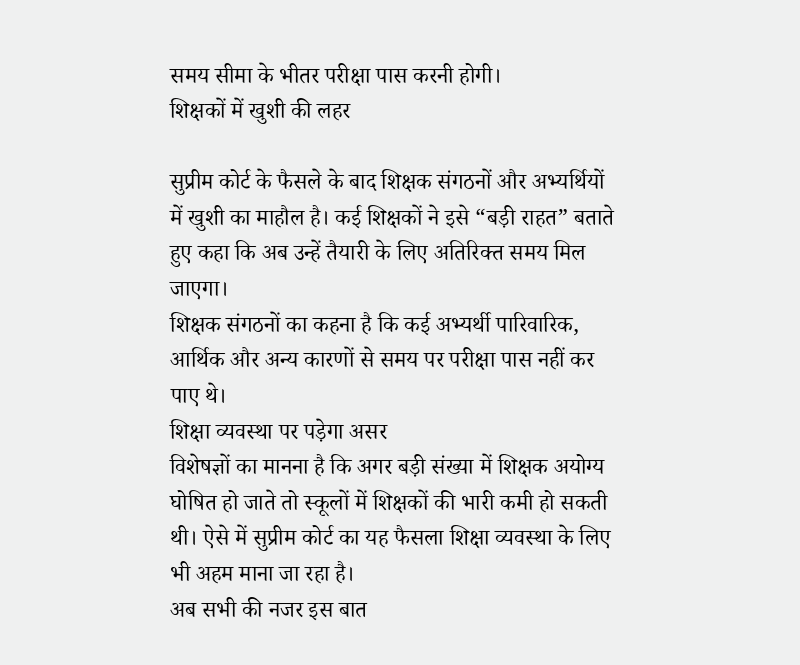समय सीमा के भीतर परीक्षा पास करनी होगी।
शिक्षकों में खुशी की लहर

सुप्रीम कोर्ट के फैसले के बाद शिक्षक संगठनों और अभ्यर्थियों में खुशी का माहौल है। कई शिक्षकों ने इसे “बड़ी राहत” बताते हुए कहा कि अब उन्हें तैयारी के लिए अतिरिक्त समय मिल जाएगा।
शिक्षक संगठनों का कहना है कि कई अभ्यर्थी पारिवारिक, आर्थिक और अन्य कारणों से समय पर परीक्षा पास नहीं कर पाए थे।
शिक्षा व्यवस्था पर पड़ेगा असर
विशेषज्ञों का मानना है कि अगर बड़ी संख्या में शिक्षक अयोग्य घोषित हो जाते तो स्कूलों में शिक्षकों की भारी कमी हो सकती थी। ऐसे में सुप्रीम कोर्ट का यह फैसला शिक्षा व्यवस्था के लिए भी अहम माना जा रहा है।
अब सभी की नजर इस बात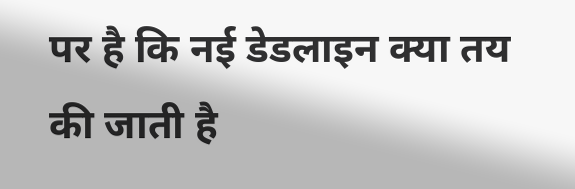पर है कि नई डेडलाइन क्या तय की जाती है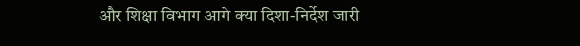और शिक्षा विभाग आगे क्या दिशा-निर्देश जारी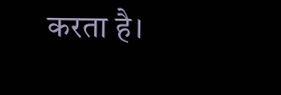करता है।